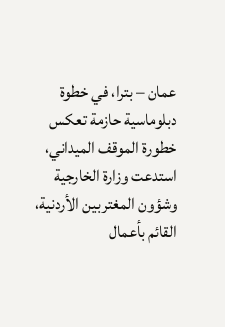عمان – بترا، في خطوة دبلوماسية حازمة تعكس خطورة الموقف الميداني، استدعت وزارة الخارجية وشؤون المغتربين الأردنية، القائم بأعمال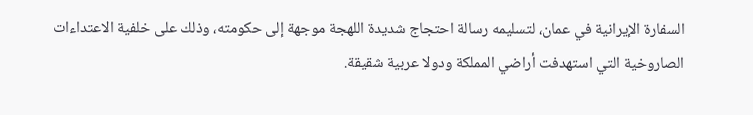السفارة الإيرانية في عمان، لتسليمه رسالة احتجاج شديدة اللهجة موجهة إلى حكومته، وذلك على خلفية الاعتداءات الصاروخية التي استهدفت أراضي المملكة ودولا عربية شقيقة.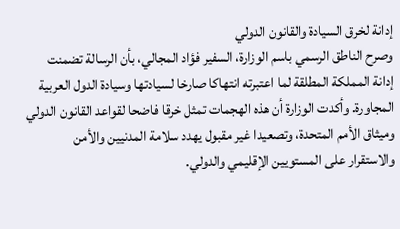إدانة لخرق السيادة والقانون الدولي
وصرح الناطق الرسمي باسم الوزارة، السفير فؤاد المجالي، بأن الرسالة تضمنت إدانة المملكة المطلقة لما اعتبرته انتهاكا صارخا لسيادتها وسيادة الدول العربية المجاورة. وأكدت الوزارة أن هذه الهجمات تمثل خرقا فاضحا لقواعد القانون الدولي وميثاق الأمم المتحدة، وتصعيدا غير مقبول يهدد سلامة المدنيين والأمن والاستقرار على المستويين الإقليمي والدولي.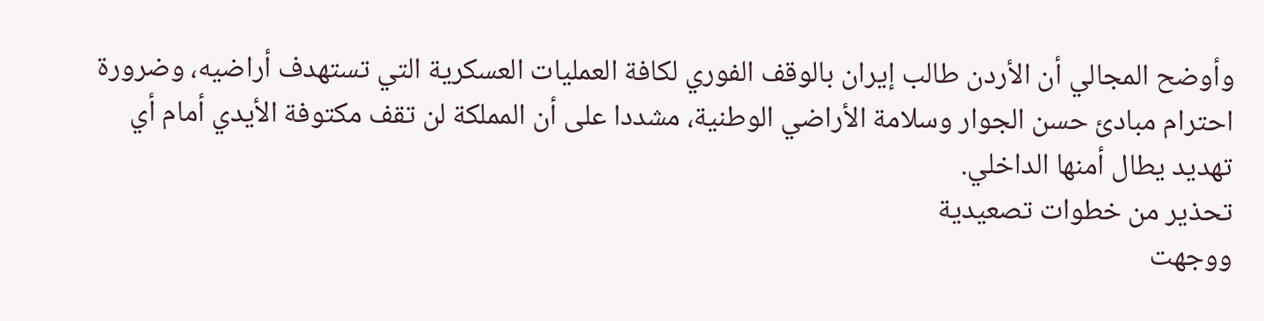وأوضح المجالي أن الأردن طالب إيران بالوقف الفوري لكافة العمليات العسكرية التي تستهدف أراضيه، وضرورة احترام مبادئ حسن الجوار وسلامة الأراضي الوطنية، مشددا على أن المملكة لن تقف مكتوفة الأيدي أمام أي تهديد يطال أمنها الداخلي.
تحذير من خطوات تصعيدية
ووجهت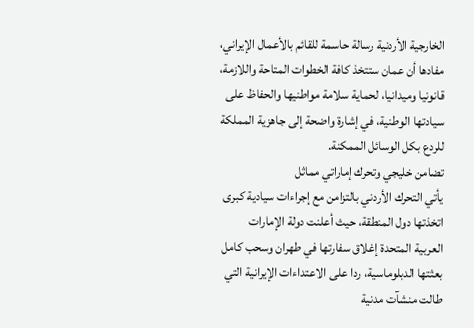الخارجية الأردنية رسالة حاسمة للقائم بالأعمال الإيراني، مفادها أن عمان ستتخذ كافة الخطوات المتاحة واللازمة، قانونيا وميدانيا، لحماية سلامة مواطنيها والحفاظ على سيادتها الوطنية، في إشارة واضحة إلى جاهزية المملكة للردع بكل الوسائل الممكنة.
تضامن خليجي وتحرك إماراتي مماثل
يأتي التحرك الأردني بالتزامن مع إجراءات سيادية كبرى اتخذتها دول المنطقة، حيث أعلنت دولة الإمارات العربية المتحدة إغلاق سفارتها في طهران وسحب كامل بعثتها الدبلوماسية، ردا على الاعتداءات الإيرانية التي طالت منشآت مدنية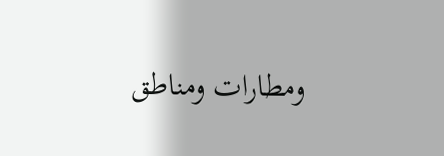ومطارات ومناطق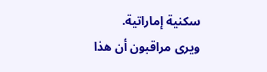سكنية إماراتية.
ويرى مراقبون أن هذا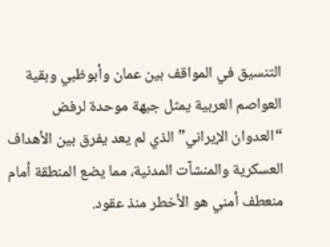التنسيق في المواقف بين عمان وأبوظبي وبقية العواصم العربية يمثل جبهة موحدة لرفض “العدوان الإيراني” الذي لم يعد يفرق بين الأهداف العسكرية والمنشآت المدنية، مما يضع المنطقة أمام منعطف أمني هو الأخطر منذ عقود.